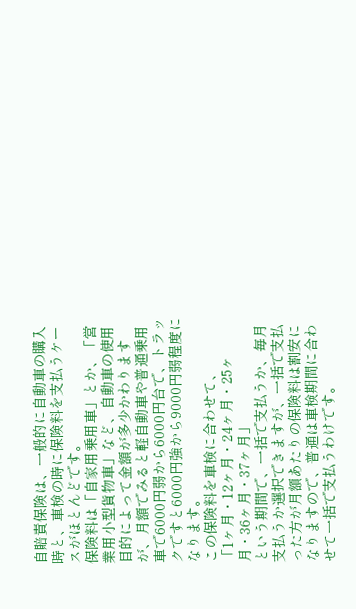自賠責保険は、一般的に自動車の購入時と、車検の時に保険料を支払うケースがほとんどです。
保険料は「自家用乗用車」とか、「営業用小型貨物車」など、自動車の使用目的によって金額が多少かわりますが、月額でみると軽自動車や普通乗用車で6000円弱から6000円台で、トラックですと6000円強から9000円弱程度になります。
この保険料を車検に合わせて、
「1ヶ月・12ヶ月・24ヶ月・25ヶ月・36ヶ月・37ヶ月」
という期間で、一括で支払うか、毎月支払うか選択できますが、一括で支払った方が月額あたりの保険料は割安になりますので、普通は車検期間に合わせて一括で支払うわけです。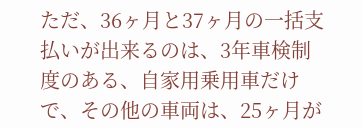ただ、36ヶ月と37ヶ月の一括支払いが出来るのは、3年車検制度のある、自家用乗用車だけで、その他の車両は、25ヶ月が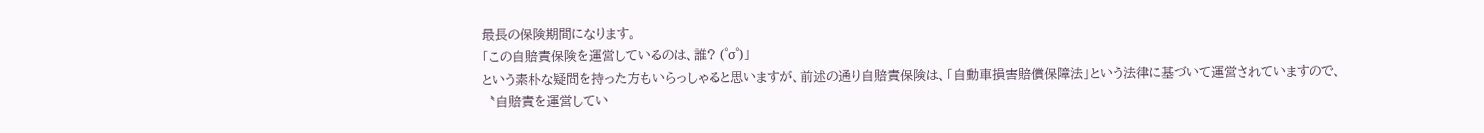最長の保険期間になります。
「この自賠責保険を運営しているのは、誰? (゜σ゜)」
という素朴な疑問を持った方もいらっしゃると思いますが、前述の通り自賠責保険は、「自動車損害賠償保障法」という法律に基づいて運営されていますので、
〝自賠責を運営してい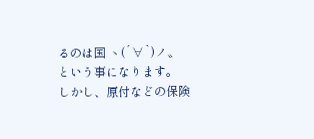るのは国 ヽ(´∀`)ノ〟
という事になります。
しかし、原付などの保険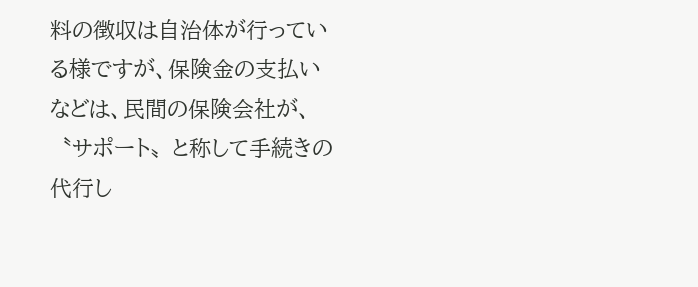料の徴収は自治体が行っている様ですが、保険金の支払いなどは、民間の保険会社が、〝サポート〟と称して手続きの代行し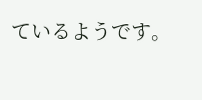ているようです。